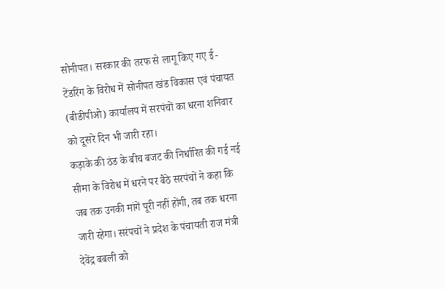सोनीपत। सरकार की तरफ से लागू किए गए ई-टेंडरिंग के विरोध में सोनीपत खंड विकास एवं पंचायत (बीडीपीओ) कार्यालय में सरपंचों का धरना शनिवार को दूसरे दिन भी जारी रहा।
कड़ाके की ठंड के बीच बजट की निर्धारित की गई नई सीमा के विरोध में धरने पर बैठे सरपंचों ने कहा कि जब तक उनकी मांगें पूरी नहीं होंगी, तब तक धरना जारी रहेगा। सरंपचों ने प्रदेश के पंचायती राज मंत्री देवेंद्र बबली को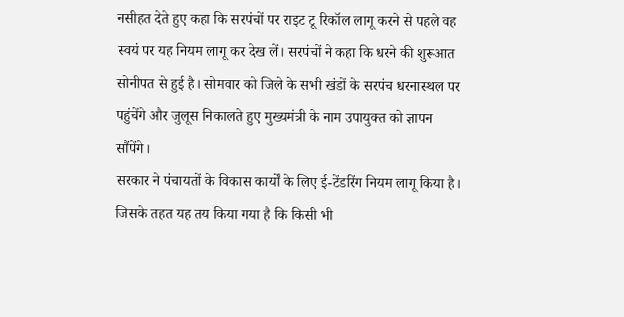नसीहत देते हुए कहा कि सरपंचों पर राइट टू रिकॉल लागू करने से पहले वह स्वयं पर यह नियम लागू कर देख लें। सरपंचों ने कहा कि धरने की शुरूआत सोनीपत से हुई है। सोमवार को जिले के सभी खंडों के सरपंच धरनास्थल पर पहुंचेंगे और जुलूस निकालते हुए मुख्यमंत्री के नाम उपायुक्त को ज्ञापन सौंपेंगे।
सरकार ने पंचायतों के विकास कार्यों के लिए ई-टेंडरिंग नियम लागू किया है। जिसके तहत यह तय किया गया है कि किसी भी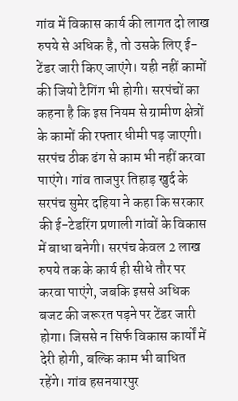गांव में विकास कार्य की लागत दो लाख रुपये से अधिक है, तो उसके लिए ई-टेंडर जारी किए जाएंगे। यही नहीं कामों की जियो टैगिंग भी होगी। सरपंचों का कहना है कि इस नियम से ग्रामीण क्षेत्रों के कामों की रफ्तार धीमी पड़ जाएगी। सरपंच ठीक ढंग से काम भी नहीं करवा पाएंगे। गांव ताजपुर तिहाड़ खुर्द के सरपंच सुमेर दहिया ने कहा कि सरकार की ई-टेडरिंग प्रणाली गांवों के विकास में बाधा बनेगी। सरपंच केवल 2 लाख रुपये तक के कार्य ही सीधे तौर पर करवा पाएंगे, जबकि इससे अधिक बजट की जरूरत पड़ने पर टेंडर जारी होगा। जिससे न सिर्फ विकास कार्यों में देरी होगी, बल्कि काम भी बाधित रहेंगे। गांव हसनयारपुर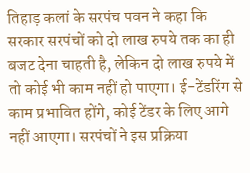तिहाड़ कलां के सरपंच पवन ने कहा कि सरकार सरपंचों को दो लाख रुपये तक का ही बजट देना चाहती है, लेकिन दो लाख रुपये में तो कोई भी काम नहीं हो पाएगा। ई-टेंडरिंग से काम प्रभावित होंगे, कोई टेंडर के लिए आगे नहीं आएगा। सरपंचों ने इस प्रक्रिया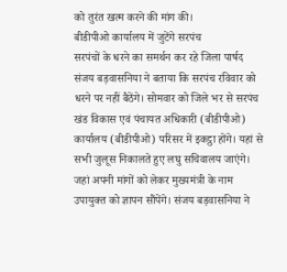को तुरंत खत्म करने की मांग की।
बीडीपीओ कार्यालय में जुटेंगे सरपंच
सरपंचों के धरने का समर्थन कर रहे जिला पार्षद संजय बड़वासनिया ने बताया कि सरपंच रविवार को धरने पर नहीं बैठेंगे। सोमवार को जिले भर से सरपंच खंड विकास एवं पंचायत अधिकारी (बीडीपीओ) कार्यालय (बीडीपीओ) परिसर में इकट्ठा होंगे। यहां से सभी जुलूस निकालते हुए लघु सचिवालय जाएंगे। जहां अपनी मांगों को लेकर मुख्यमंत्री के नाम उपायुक्त को ज्ञापन सौंपेंगे। संजय बड़वासनिया ने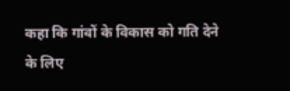कहा कि गांवों के विकास को गति देने के लिए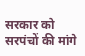सरकार को सरपंचों की मांगे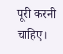पूरी करनी चाहिए।